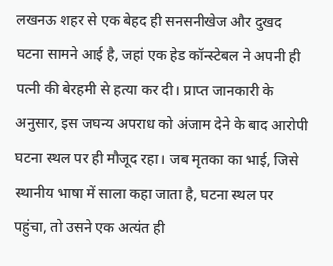लखनऊ शहर से एक बेहद ही सनसनीखेज और दुखद घटना सामने आई है, जहां एक हेड कॉन्स्टेबल ने अपनी ही पत्नी की बेरहमी से हत्या कर दी। प्राप्त जानकारी के अनुसार, इस जघन्य अपराध को अंजाम देने के बाद आरोपी घटना स्थल पर ही मौजूद रहा। जब मृतका का भाई, जिसे स्थानीय भाषा में साला कहा जाता है, घटना स्थल पर पहुंचा, तो उसने एक अत्यंत ही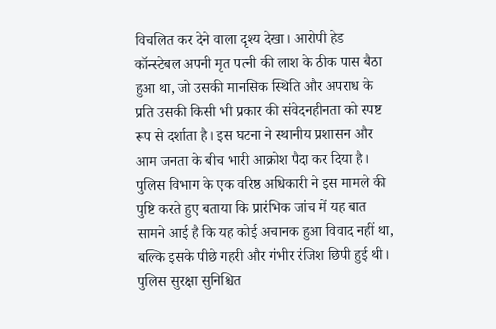विचलित कर देने वाला दृश्य देखा। आरोपी हेड कॉन्स्टेबल अपनी मृत पत्नी की लाश के ठीक पास बैठा हुआ था, जो उसकी मानसिक स्थिति और अपराध के प्रति उसकी किसी भी प्रकार की संवेदनहीनता को स्पष्ट रूप से दर्शाता है। इस घटना ने स्थानीय प्रशासन और आम जनता के बीच भारी आक्रोश पैदा कर दिया है। पुलिस विभाग के एक वरिष्ठ अधिकारी ने इस मामले की पुष्टि करते हुए बताया कि प्रारंभिक जांच में यह बात सामने आई है कि यह कोई अचानक हुआ विवाद नहीं था, बल्कि इसके पीछे गहरी और गंभीर रंजिश छिपी हुई थी। पुलिस सुरक्षा सुनिश्चित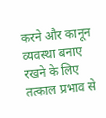करने और कानून व्यवस्था बनाए रखने के लिए तत्काल प्रभाव से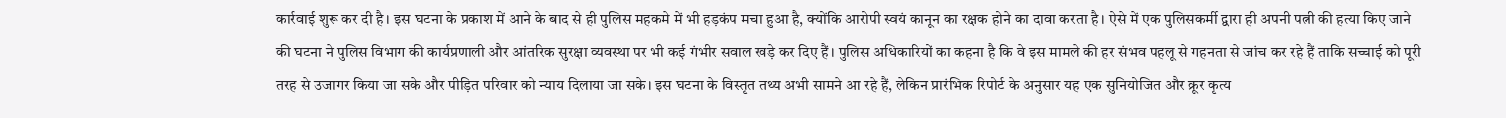कार्रवाई शुरू कर दी है। इस घटना के प्रकाश में आने के बाद से ही पुलिस महकमे में भी हड़कंप मचा हुआ है, क्योंकि आरोपी स्वयं कानून का रक्षक होने का दावा करता है। ऐसे में एक पुलिसकर्मी द्वारा ही अपनी पत्नी की हत्या किए जाने की घटना ने पुलिस विभाग की कार्यप्रणाली और आंतरिक सुरक्षा व्यवस्था पर भी कई गंभीर सवाल खड़े कर दिए हैं। पुलिस अधिकारियों का कहना है कि वे इस मामले की हर संभव पहलू से गहनता से जांच कर रहे हैं ताकि सच्चाई को पूरी तरह से उजागर किया जा सके और पीड़ित परिवार को न्याय दिलाया जा सके। इस घटना के विस्तृत तथ्य अभी सामने आ रहे हैं, लेकिन प्रारंभिक रिपोर्ट के अनुसार यह एक सुनियोजित और क्रूर कृत्य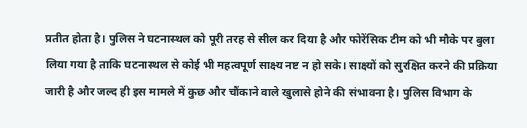प्रतीत होता है। पुलिस ने घटनास्थल को पूरी तरह से सील कर दिया है और फोरेंसिक टीम को भी मौके पर बुला लिया गया है ताकि घटनास्थल से कोई भी महत्वपूर्ण साक्ष्य नष्ट न हो सके। साक्ष्यों को सुरक्षित करने की प्रक्रिया जारी है और जल्द ही इस मामले में कुछ और चौंकाने वाले खुलासे होने की संभावना है। पुलिस विभाग के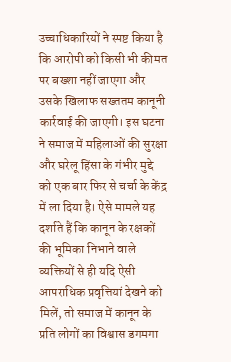उच्चाधिकारियों ने स्पष्ट किया है कि आरोपी को किसी भी कीमत पर बख्शा नहीं जाएगा और उसके खिलाफ सख्ततम कानूनी कार्रवाई की जाएगी। इस घटना ने समाज में महिलाओं की सुरक्षा और घरेलू हिंसा के गंभीर मुद्दे को एक बार फिर से चर्चा के केंद्र में ला दिया है। ऐसे मामले यह दर्शाते हैं कि कानून के रक्षकों की भूमिका निभाने वाले व्यक्तियों से ही यदि ऐसी आपराधिक प्रवृत्तियां देखने को मिलें, तो समाज में कानून के प्रति लोगों का विश्वास डगमगा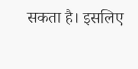सकता है। इसलिए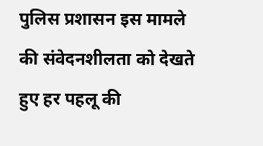पुलिस प्रशासन इस मामले की संवेदनशीलता को देखते हुए हर पहलू की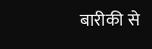बारीकी से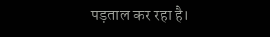पड़ताल कर रहा है।